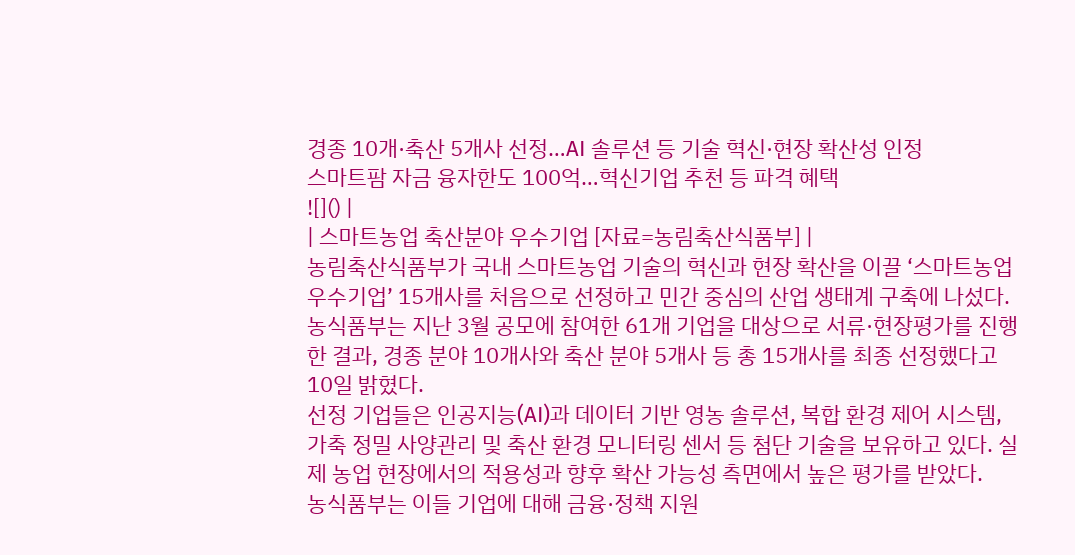경종 10개·축산 5개사 선정…AI 솔루션 등 기술 혁신·현장 확산성 인정
스마트팜 자금 융자한도 100억…혁신기업 추천 등 파격 혜택
![]() |
| 스마트농업 축산분야 우수기업 [자료=농림축산식품부] |
농림축산식품부가 국내 스마트농업 기술의 혁신과 현장 확산을 이끌 ‘스마트농업 우수기업’ 15개사를 처음으로 선정하고 민간 중심의 산업 생태계 구축에 나섰다.
농식품부는 지난 3월 공모에 참여한 61개 기업을 대상으로 서류·현장평가를 진행한 결과, 경종 분야 10개사와 축산 분야 5개사 등 총 15개사를 최종 선정했다고 10일 밝혔다.
선정 기업들은 인공지능(AI)과 데이터 기반 영농 솔루션, 복합 환경 제어 시스템, 가축 정밀 사양관리 및 축산 환경 모니터링 센서 등 첨단 기술을 보유하고 있다. 실제 농업 현장에서의 적용성과 향후 확산 가능성 측면에서 높은 평가를 받았다.
농식품부는 이들 기업에 대해 금융·정책 지원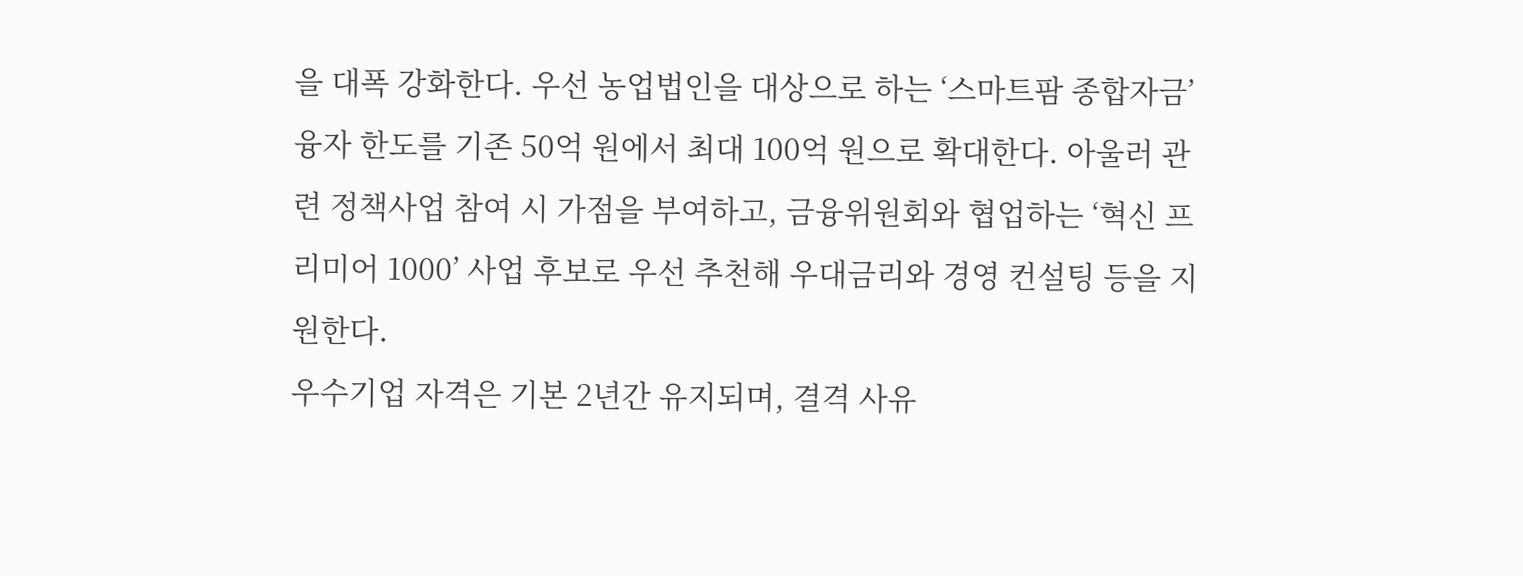을 대폭 강화한다. 우선 농업법인을 대상으로 하는 ‘스마트팜 종합자금’ 융자 한도를 기존 50억 원에서 최대 100억 원으로 확대한다. 아울러 관련 정책사업 참여 시 가점을 부여하고, 금융위원회와 협업하는 ‘혁신 프리미어 1000’ 사업 후보로 우선 추천해 우대금리와 경영 컨설팅 등을 지원한다.
우수기업 자격은 기본 2년간 유지되며, 결격 사유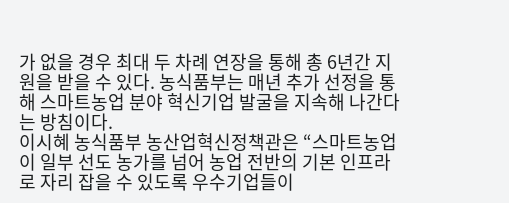가 없을 경우 최대 두 차례 연장을 통해 총 6년간 지원을 받을 수 있다. 농식품부는 매년 추가 선정을 통해 스마트농업 분야 혁신기업 발굴을 지속해 나간다는 방침이다.
이시혜 농식품부 농산업혁신정책관은 “스마트농업이 일부 선도 농가를 넘어 농업 전반의 기본 인프라로 자리 잡을 수 있도록 우수기업들이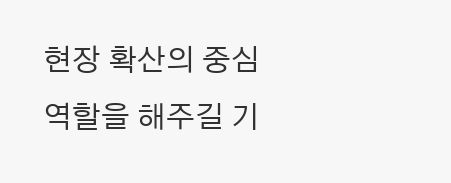현장 확산의 중심 역할을 해주길 기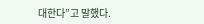대한다”고 말했다.